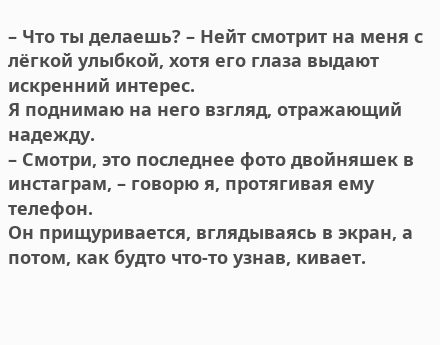– Что ты делаешь? – Нейт смотрит на меня с лёгкой улыбкой, хотя его глаза выдают искренний интерес.
Я поднимаю на него взгляд, отражающий надежду.
– Смотри, это последнее фото двойняшек в инстаграм, – говорю я, протягивая ему телефон.
Он прищуривается, вглядываясь в экран, а потом, как будто что-то узнав, кивает.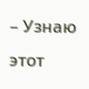– Узнаю этот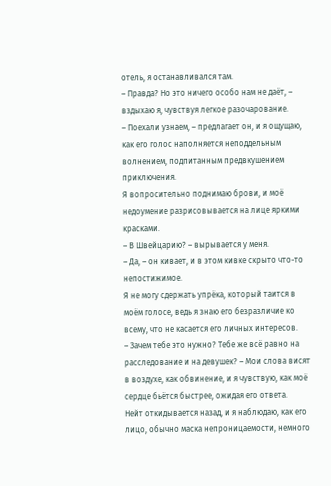отель, я останавливался там.
– Правда? Но это ничего особо нам не даёт, – вздыхаю я, чувствуя легкое разочарование.
– Поехали узнаем, – предлагает он, и я ощущаю, как его голос наполняется неподдельным волнением, подпитанным предвкушением приключения.
Я вопросительно поднимаю брови, и моё недоумение разрисовывается на лице яркими красками.
– В Швейцарию? – вырывается у меня.
– Да, – он кивает, и в этом кивке скрыто что-то непостижимое.
Я не могу сдержать упрёка, который таится в моём голосе, ведь я знаю его безразличие ко всему, что не касается его личных интересов.
– Зачем тебе это нужно? Тебе же всё равно на расследование и на девушек? – Мои слова висят в воздухе, как обвинение, и я чувствую, как моё сердце бьётся быстрее, ожидая его ответа.
Нейт откидывается назад, и я наблюдаю, как его лицо, обычно маска непроницаемости, немного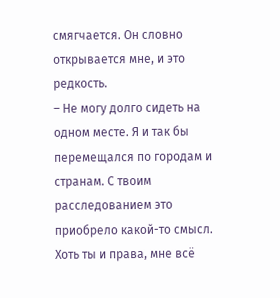смягчается. Он словно открывается мне, и это редкость.
– Не могу долго сидеть на одном месте. Я и так бы перемещался по городам и странам. С твоим расследованием это приобрело какой-то смысл. Хоть ты и права, мне всё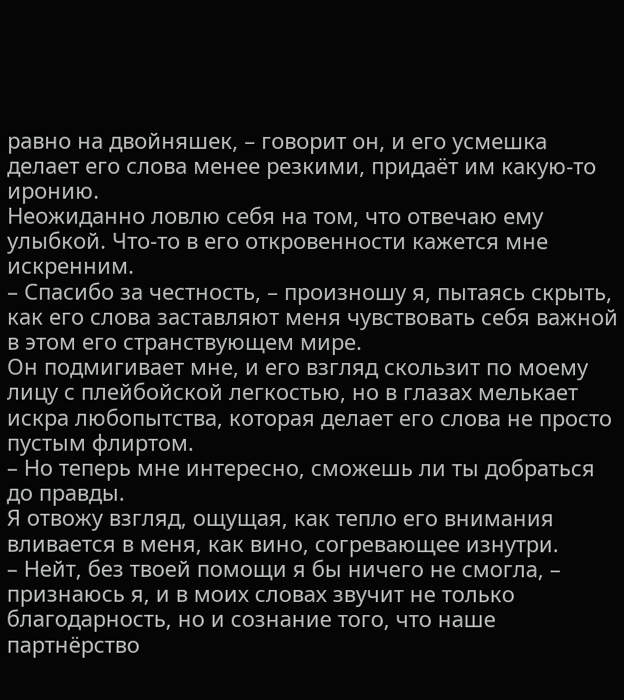равно на двойняшек, – говорит он, и его усмешка делает его слова менее резкими, придаёт им какую-то иронию.
Неожиданно ловлю себя на том, что отвечаю ему улыбкой. Что-то в его откровенности кажется мне искренним.
– Спасибо за честность, – произношу я, пытаясь скрыть, как его слова заставляют меня чувствовать себя важной в этом его странствующем мире.
Он подмигивает мне, и его взгляд скользит по моему лицу с плейбойской легкостью, но в глазах мелькает искра любопытства, которая делает его слова не просто пустым флиртом.
– Но теперь мне интересно, сможешь ли ты добраться до правды.
Я отвожу взгляд, ощущая, как тепло его внимания вливается в меня, как вино, согревающее изнутри.
– Нейт, без твоей помощи я бы ничего не смогла, – признаюсь я, и в моих словах звучит не только благодарность, но и сознание того, что наше партнёрство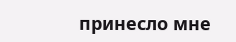принесло мне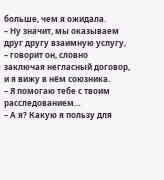больше, чем я ожидала.
– Ну значит, мы оказываем друг другу взаимную услугу, – говорит он, словно заключая негласный договор, и я вижу в нём союзника.
– Я помогаю тебе с твоим расследованием…
– А я? Какую я пользу для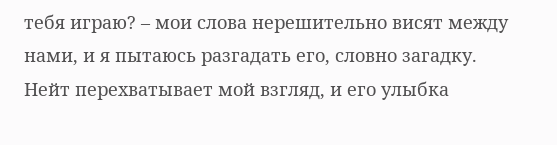тебя играю? – мои слова нерешительно висят между нами, и я пытаюсь разгадать его, словно загадку.
Нейт перехватывает мой взгляд, и его улыбка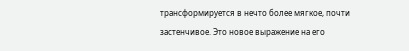трансформируется в нечто более мягкое, почти застенчивое. Это новое выражение на его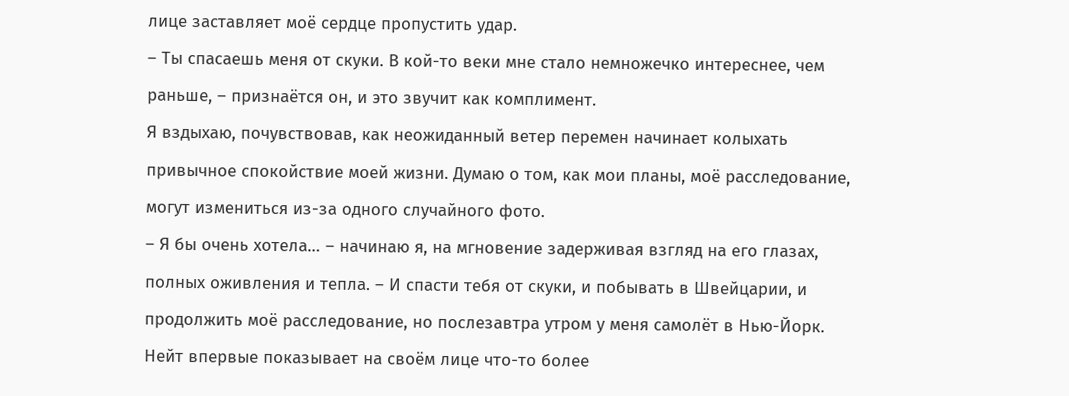лице заставляет моё сердце пропустить удар.
– Ты спасаешь меня от скуки. В кой-то веки мне стало немножечко интереснее, чем раньше, – признаётся он, и это звучит как комплимент.
Я вздыхаю, почувствовав, как неожиданный ветер перемен начинает колыхать привычное спокойствие моей жизни. Думаю о том, как мои планы, моё расследование, могут измениться из-за одного случайного фото.
– Я бы очень хотела… – начинаю я, на мгновение задерживая взгляд на его глазах, полных оживления и тепла. – И спасти тебя от скуки, и побывать в Швейцарии, и продолжить моё расследование, но послезавтра утром у меня самолёт в Нью-Йорк.
Нейт впервые показывает на своём лице что-то более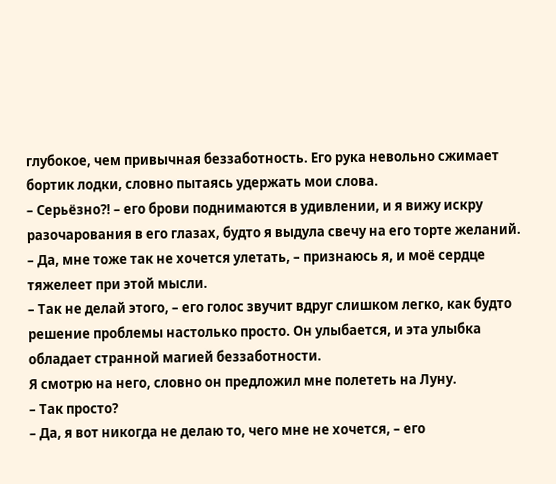глубокое, чем привычная беззаботность. Его рука невольно сжимает бортик лодки, словно пытаясь удержать мои слова.
– Серьёзно?! – его брови поднимаются в удивлении, и я вижу искру разочарования в его глазах, будто я выдула свечу на его торте желаний.
– Да, мне тоже так не хочется улетать, – признаюсь я, и моё сердце тяжелеет при этой мысли.
– Так не делай этого, – его голос звучит вдруг слишком легко, как будто решение проблемы настолько просто. Он улыбается, и эта улыбка обладает странной магией беззаботности.
Я смотрю на него, словно он предложил мне полететь на Луну.
– Так просто?
– Да, я вот никогда не делаю то, чего мне не хочется, – его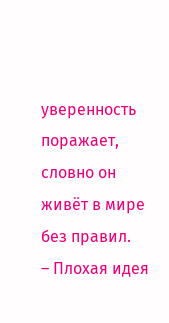уверенность поражает, словно он живёт в мире без правил.
– Плохая идея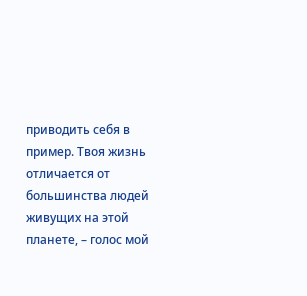приводить себя в пример. Твоя жизнь отличается от большинства людей живущих на этой планете, – голос мой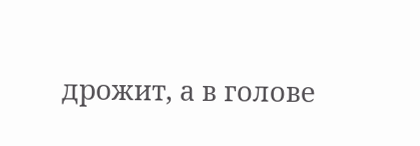дрожит, а в голове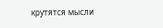крутятся мысли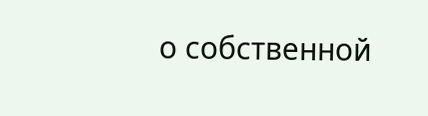о собственной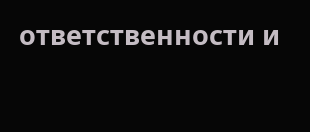ответственности и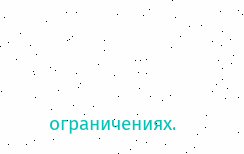ограничениях.